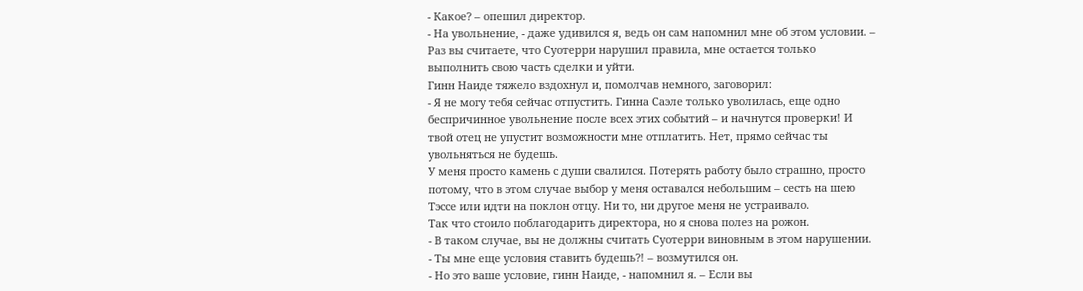- Какое? – опешил директор.
- На увольнение, - даже удивился я, ведь он сам напомнил мне об этом условии. – Раз вы считаете, что Суотерри нарушил правила, мне остается только выполнить свою часть сделки и уйти.
Гинн Наиде тяжело вздохнул и, помолчав немного, заговорил:
- Я не могу тебя сейчас отпустить. Гинна Саэле только уволилась, еще одно беспричинное увольнение после всех этих событий – и начнутся проверки! И твой отец не упустит возможности мне отплатить. Нет, прямо сейчас ты увольняться не будешь.
У меня просто камень с души свалился. Потерять работу было страшно, просто потому, что в этом случае выбор у меня оставался небольшим – сесть на шею Тэссе или идти на поклон отцу. Ни то, ни другое меня не устраивало.
Так что стоило поблагодарить директора, но я снова полез на рожон.
- В таком случае, вы не должны считать Суотерри виновным в этом нарушении.
- Ты мне еще условия ставить будешь?! – возмутился он.
- Но это ваше условие, гинн Наиде, - напомнил я. – Если вы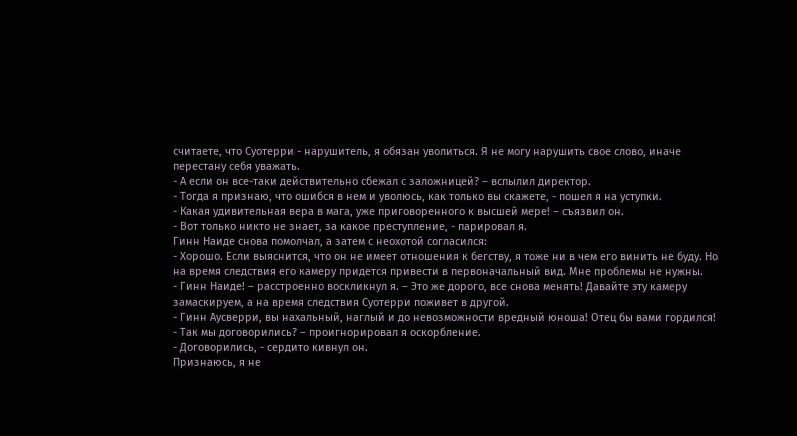считаете, что Суотерри - нарушитель, я обязан уволиться. Я не могу нарушить свое слово, иначе перестану себя уважать.
- А если он все-таки действительно сбежал с заложницей? – вспылил директор.
- Тогда я признаю, что ошибся в нем и уволюсь, как только вы скажете, - пошел я на уступки.
- Какая удивительная вера в мага, уже приговоренного к высшей мере! – съязвил он.
- Вот только никто не знает, за какое преступление, - парировал я.
Гинн Наиде снова помолчал, а затем с неохотой согласился:
- Хорошо. Если выяснится, что он не имеет отношения к бегству, я тоже ни в чем его винить не буду. Но на время следствия его камеру придется привести в первоначальный вид. Мне проблемы не нужны.
- Гинн Наиде! – расстроенно воскликнул я. – Это же дорого, все снова менять! Давайте эту камеру замаскируем, а на время следствия Суотерри поживет в другой.
- Гинн Аусверри, вы нахальный, наглый и до невозможности вредный юноша! Отец бы вами гордился!
- Так мы договорились? – проигнорировал я оскорбление.
- Договорились, - сердито кивнул он.
Признаюсь, я не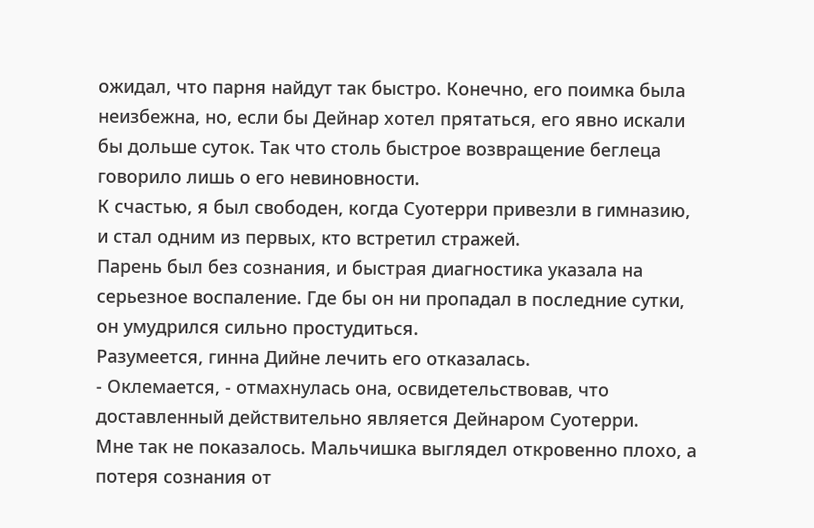ожидал, что парня найдут так быстро. Конечно, его поимка была неизбежна, но, если бы Дейнар хотел прятаться, его явно искали бы дольше суток. Так что столь быстрое возвращение беглеца говорило лишь о его невиновности.
К счастью, я был свободен, когда Суотерри привезли в гимназию, и стал одним из первых, кто встретил стражей.
Парень был без сознания, и быстрая диагностика указала на серьезное воспаление. Где бы он ни пропадал в последние сутки, он умудрился сильно простудиться.
Разумеется, гинна Дийне лечить его отказалась.
- Оклемается, - отмахнулась она, освидетельствовав, что доставленный действительно является Дейнаром Суотерри.
Мне так не показалось. Мальчишка выглядел откровенно плохо, а потеря сознания от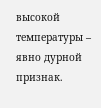высокой температуры – явно дурной признак.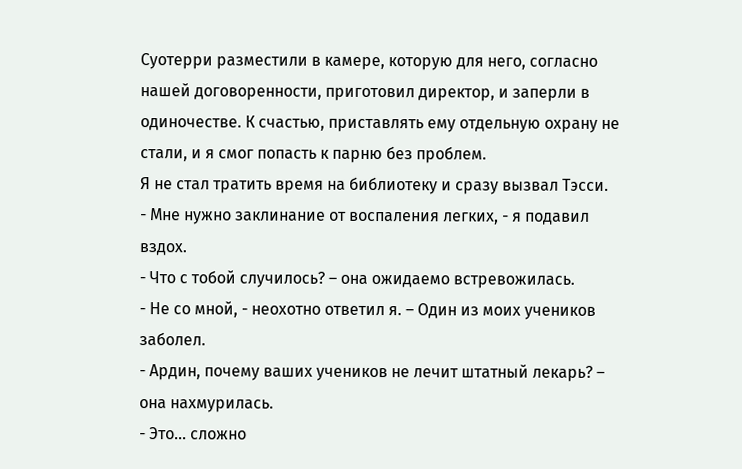Суотерри разместили в камере, которую для него, согласно нашей договоренности, приготовил директор, и заперли в одиночестве. К счастью, приставлять ему отдельную охрану не стали, и я смог попасть к парню без проблем.
Я не стал тратить время на библиотеку и сразу вызвал Тэсси.
- Мне нужно заклинание от воспаления легких, - я подавил вздох.
- Что с тобой случилось? – она ожидаемо встревожилась.
- Не со мной, - неохотно ответил я. – Один из моих учеников заболел.
- Ардин, почему ваших учеников не лечит штатный лекарь? – она нахмурилась.
- Это… сложно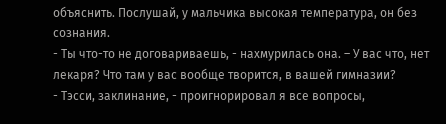объяснить. Послушай, у мальчика высокая температура, он без сознания.
- Ты что-то не договариваешь, - нахмурилась она. – У вас что, нет лекаря? Что там у вас вообще творится, в вашей гимназии?
- Тэсси, заклинание, - проигнорировал я все вопросы,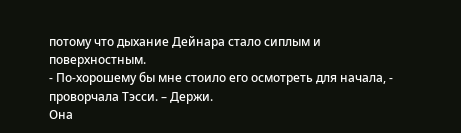потому что дыхание Дейнара стало сиплым и поверхностным.
- По-хорошему бы мне стоило его осмотреть для начала, - проворчала Тэсси. – Держи.
Она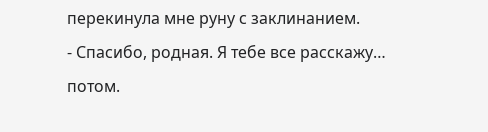перекинула мне руну с заклинанием.
- Спасибо, родная. Я тебе все расскажу… потом.